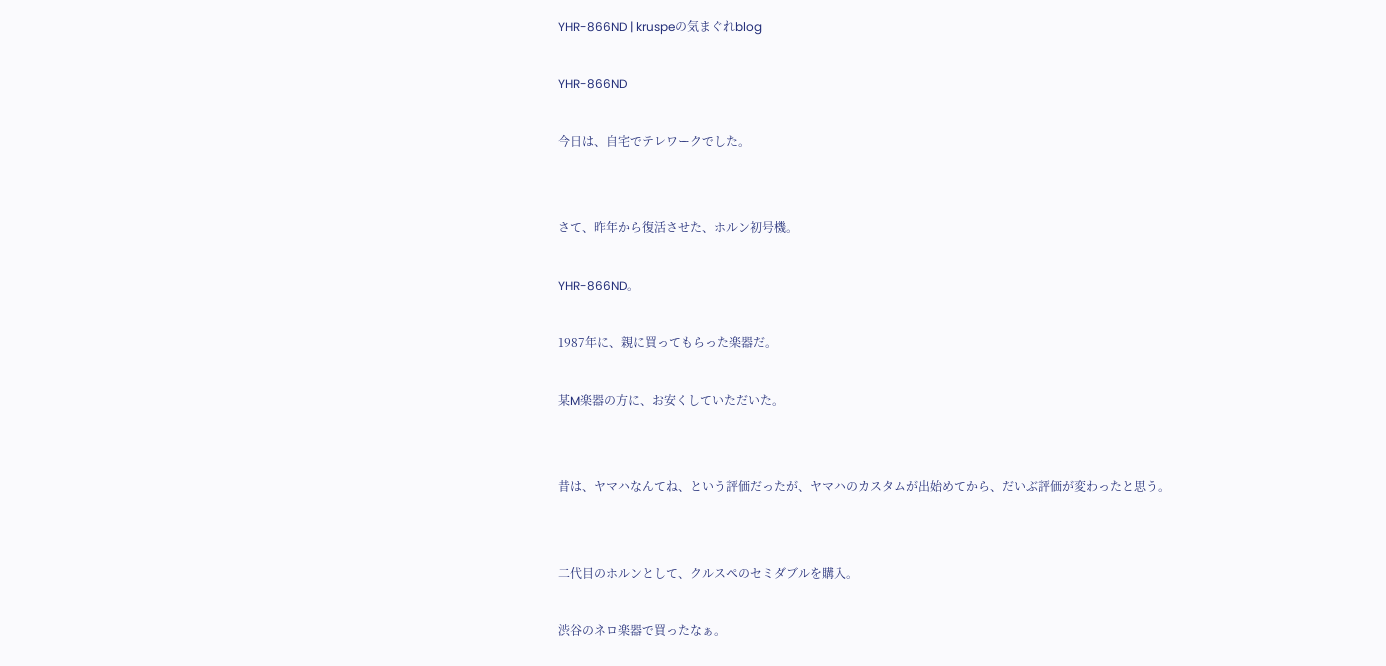YHR-866ND | kruspeの気まぐれblog

YHR-866ND

今日は、自宅でテレワークでした。


さて、昨年から復活させた、ホルン初号機。

YHR-866ND。

1987年に、親に買ってもらった楽器だ。

某M楽器の方に、お安くしていただいた。


昔は、ヤマハなんてね、という評価だったが、ヤマハのカスタムが出始めてから、だいぶ評価が変わったと思う。


二代目のホルンとして、クルスペのセミダブルを購入。

渋谷のネロ楽器で買ったなぁ。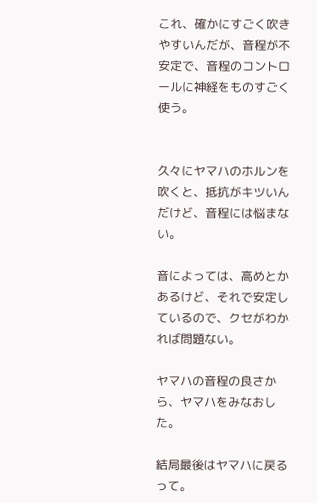これ、確かにすごく吹きやすいんだが、音程が不安定で、音程のコントロールに神経をものすごく使う。


久々にヤマハのホルンを吹くと、抵抗がキツいんだけど、音程には悩まない。

音によっては、高めとかあるけど、それで安定しているので、クセがわかれば問題ない。

ヤマハの音程の良さから、ヤマハをみなおした。

結局最後はヤマハに戻るって。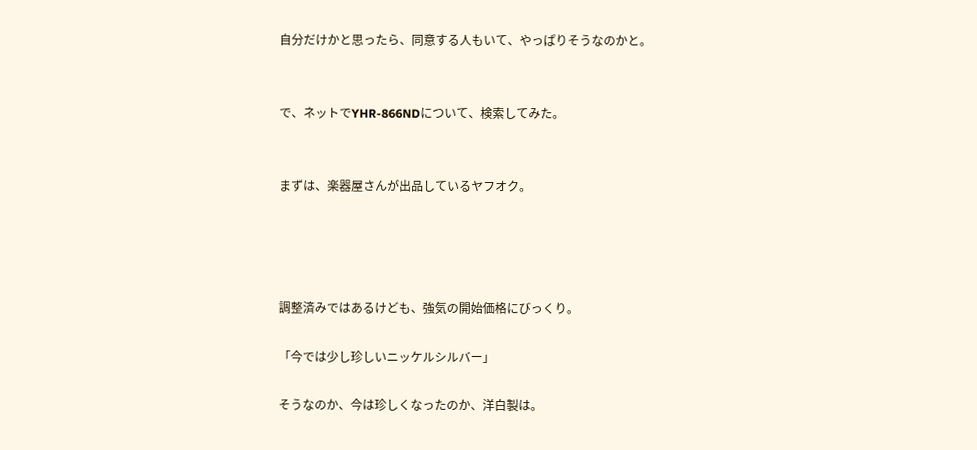自分だけかと思ったら、同意する人もいて、やっぱりそうなのかと。


で、ネットでYHR-866NDについて、検索してみた。


まずは、楽器屋さんが出品しているヤフオク。




調整済みではあるけども、強気の開始価格にびっくり。

「今では少し珍しいニッケルシルバー」

そうなのか、今は珍しくなったのか、洋白製は。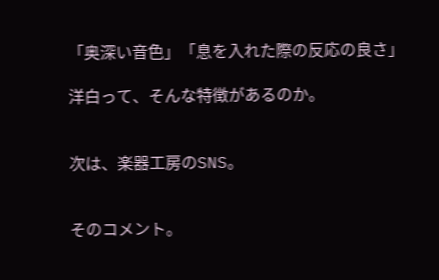「奥深い音色」「息を入れた際の反応の良さ」

洋白って、そんな特徴があるのか。


次は、楽器工房のSNS。


そのコメント。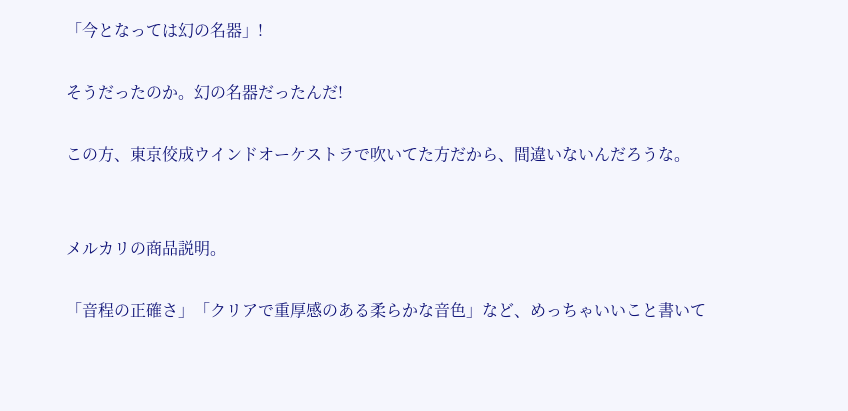「今となっては幻の名器」!

そうだったのか。幻の名器だったんだ!

この方、東京佼成ウインドオーケストラで吹いてた方だから、間違いないんだろうな。


メルカリの商品説明。

「音程の正確さ」「クリアで重厚感のある柔らかな音色」など、めっちゃいいこと書いて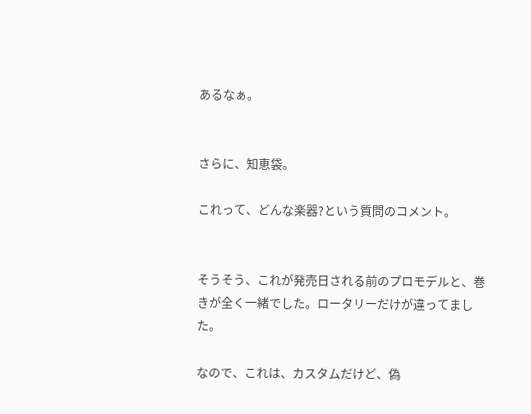あるなぁ。


さらに、知恵袋。

これって、どんな楽器?という質問のコメント。


そうそう、これが発売日される前のプロモデルと、巻きが全く一緒でした。ロータリーだけが違ってました。

なので、これは、カスタムだけど、偽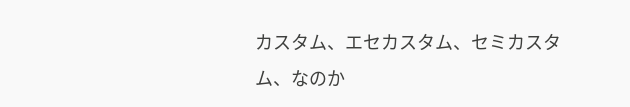カスタム、エセカスタム、セミカスタム、なのか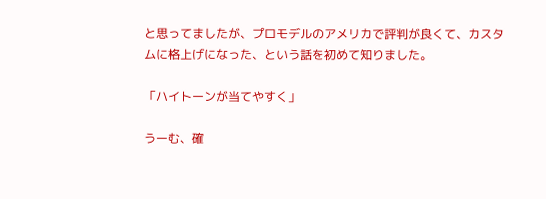と思ってましたが、プロモデルのアメリカで評判が良くて、カスタムに格上げになった、という話を初めて知りました。

「ハイトーンが当てやすく」

うーむ、確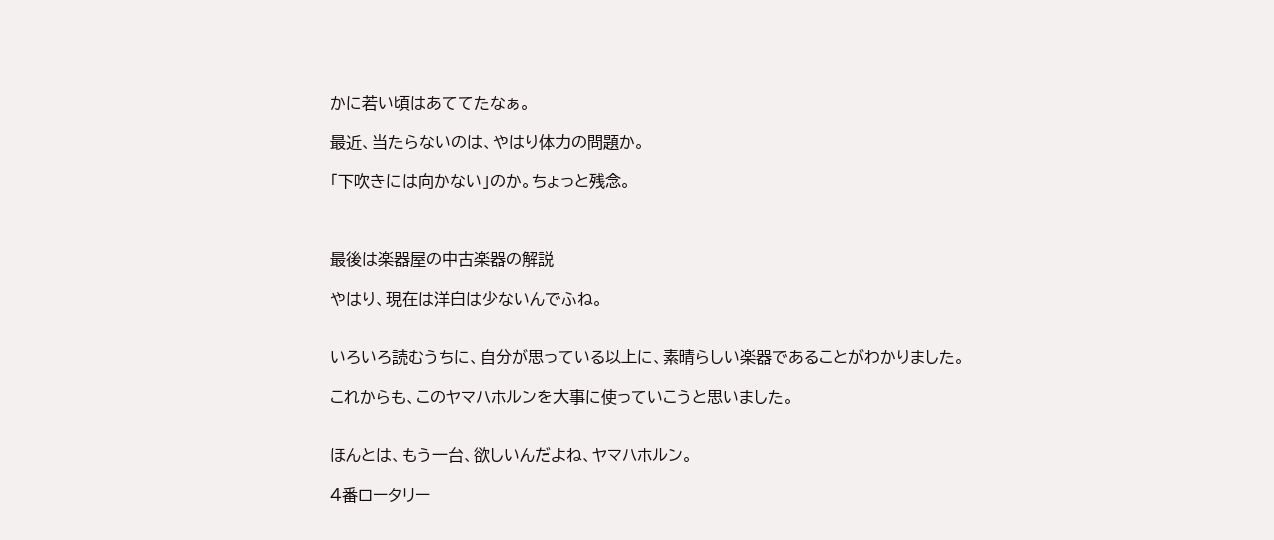かに若い頃はあててたなぁ。

最近、当たらないのは、やはり体力の問題か。

「下吹きには向かない」のか。ちょっと残念。



最後は楽器屋の中古楽器の解説

やはり、現在は洋白は少ないんでふね。


いろいろ読むうちに、自分が思っている以上に、素晴らしい楽器であることがわかりました。

これからも、このヤマハホルンを大事に使っていこうと思いました。


ほんとは、もう一台、欲しいんだよね、ヤマハホルン。

4番ロータリー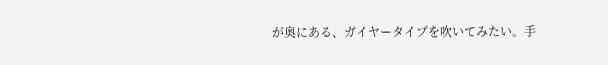が奥にある、ガイヤータイプを吹いてみたい。手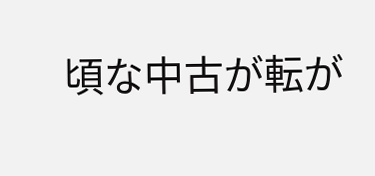頃な中古が転が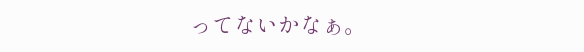ってないかなぁ。